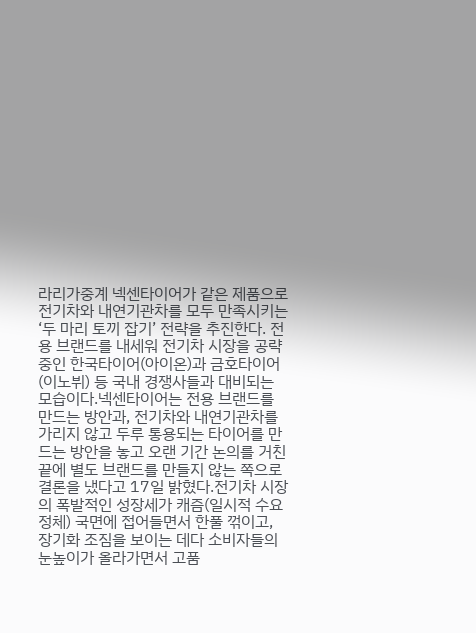라리가중계 넥센타이어가 같은 제품으로 전기차와 내연기관차를 모두 만족시키는 ‘두 마리 토끼 잡기’ 전략을 추진한다. 전용 브랜드를 내세워 전기차 시장을 공략 중인 한국타이어(아이온)과 금호타이어(이노뷔) 등 국내 경쟁사들과 대비되는 모습이다.넥센타이어는 전용 브랜드를 만드는 방안과, 전기차와 내연기관차를 가리지 않고 두루 통용되는 타이어를 만드는 방안을 놓고 오랜 기간 논의를 거친 끝에 별도 브랜드를 만들지 않는 쪽으로 결론을 냈다고 17일 밝혔다.전기차 시장의 폭발적인 성장세가 캐즘(일시적 수요 정체) 국면에 접어들면서 한풀 꺾이고, 장기화 조짐을 보이는 데다 소비자들의 눈높이가 올라가면서 고품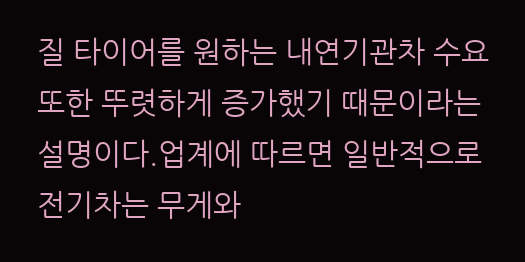질 타이어를 원하는 내연기관차 수요 또한 뚜렷하게 증가했기 때문이라는 설명이다.업계에 따르면 일반적으로 전기차는 무게와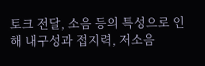토크 전달, 소음 등의 특성으로 인해 내구성과 접지력, 저소음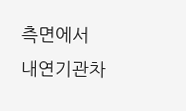측면에서 내연기관차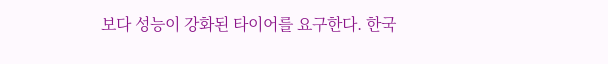보다 성능이 강화된 타이어를 요구한다. 한국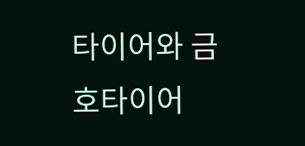타이어와 금호타이어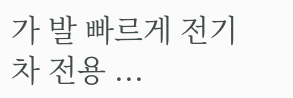가 발 빠르게 전기차 전용 ...